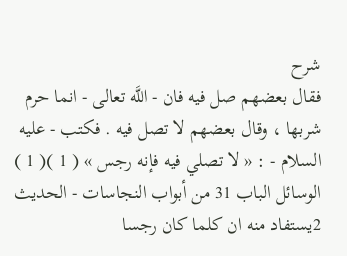شرح
فقال بعضهم صل فيه فان - اللَّه تعالى - انما حرم شربها ، وقال بعضهم لا تصل فيه . فكتب - عليه السلام - : « لا تصلي فيه فإنه رجس » ( 1 )( 1 ) الوسائل الباب 31 من أبواب النجاسات - الحديث 2يستفاد منه ان كلما كان رجسا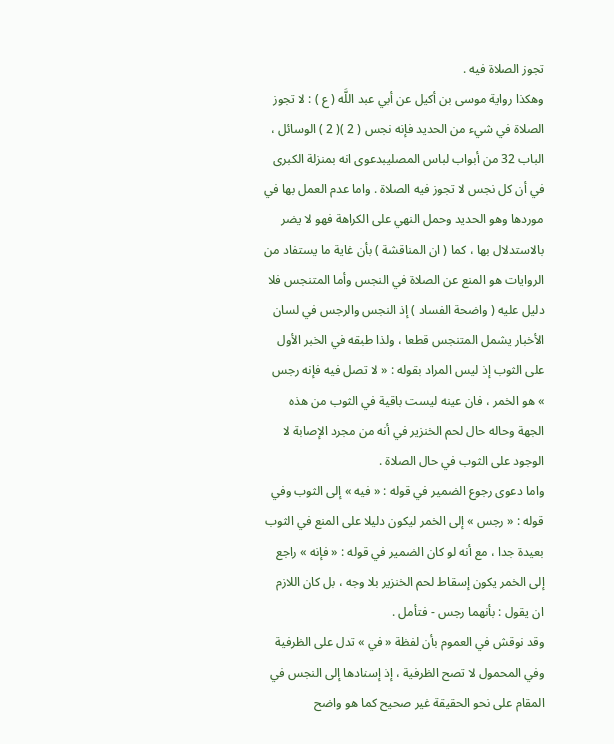تجوز الصلاة فيه .
وهكذا رواية موسى بن أكيل عن أبي عبد اللَّه ( ع ) : لا تجوز الصلاة في شيء من الحديد فإنه نجس ( 2 )( 2 ) الوسائل ، الباب 32 من أبواب لباس المصليبدعوى انه بمنزلة الكبرى في أن كل نجس لا تجوز فيه الصلاة . واما عدم العمل بها في موردها وهو الحديد وحمل النهي على الكراهة فهو لا يضر بالاستدلال بها ، كما ( ان المناقشة ) بأن غاية ما يستفاد من الروايات هو المنع عن الصلاة في النجس وأما المتنجس فلا دليل عليه ( واضحة الفساد ) إذ النجس والرجس في لسان الأخبار يشمل المتنجس قطعا ، ولذا طبقه في الخبر الأول على الثوب إذ ليس المراد بقوله : « لا تصل فيه فإنه رجس » هو الخمر ، فان عينه ليست باقية في الثوب من هذه الجهة وحاله حال لحم الخنزير في أنه من مجرد الإصابة لا الوجود على الثوب في حال الصلاة .
واما دعوى رجوع الضمير في قوله : « فيه » إلى الثوب وفي قوله : « رجس » إلى الخمر ليكون دليلا على المنع في الثوب بعيدة جدا ، مع أنه لو كان الضمير في قوله : « فإنه » راجع إلى الخمر يكون إسقاط لحم الخنزير بلا وجه ، بل كان اللازم ان يقول : بأنهما رجس - فتأمل .
وقد نوقش في العموم بأن لفظة « في » تدل على الظرفية وفي المحمول لا تصح الظرفية ، إذ إسنادها إلى النجس في المقام على نحو الحقيقة غير صحيح كما هو واضح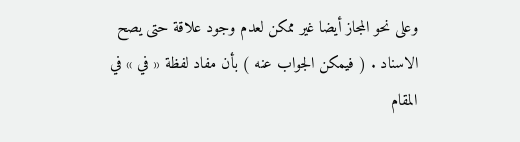وعلى نحو المجاز أيضا غير ممكن لعدم وجود علاقة حتى يصح الاسناد . ( فيمكن الجواب عنه ) بأن مفاد لفظة « في » في المقام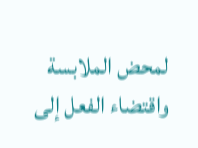لمحض الملابسة واقتضاء الفعل إلى